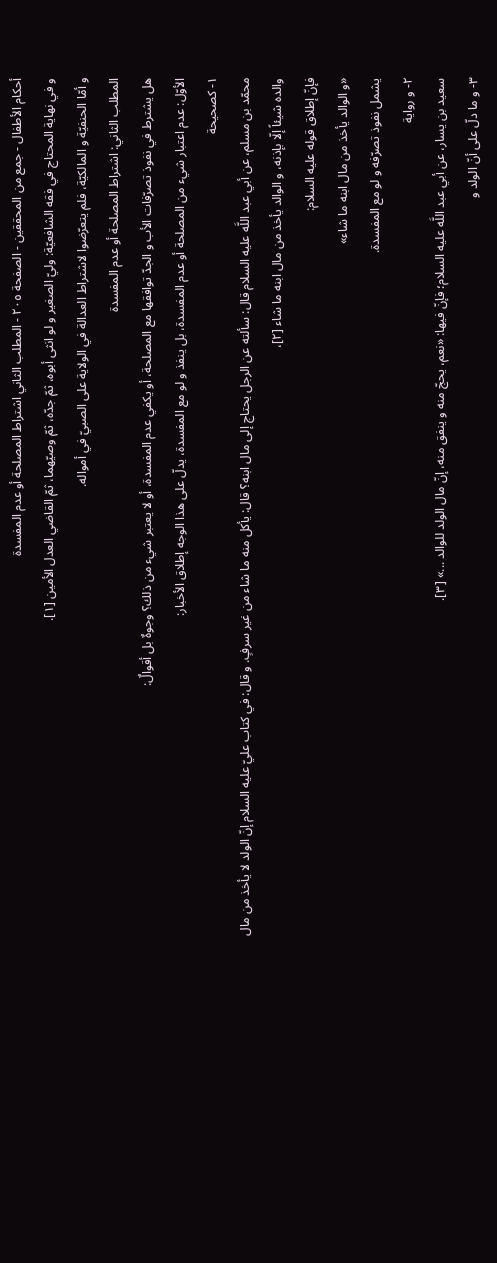أحكام الأطفال - جمع من المحققين - الصفحة ٢٠٥ - المطلب الثاني اشتراط المصلحة أو عدم المفسدة
و في نهاية المحتاج في فقه الشافعيّة: وليّ الصغير و لو انثى أبوه، ثمّ جدّه، ثمّ وصيّهما، ثمّ القاضي العدل الأمين [١].
و أمّا الحنفيّة و المالكيّة، فلم يتعرّضوا لاشتراط العدالة في الولاية على الصبيّ في أمواله.
المطلب الثاني: اشتراط المصلحة أو عدم المفسدة
هل يشترط في نفوذ تصرّفات الأب و الجدّ توافقها مع المصلحة، أو يكفي عدم المفسدة، أو لا يعتبر شيء من ذلك؟ وجوهٌ بل أقوالٌ:
الأوّل: عدم اعتبار شيء من المصلحة أو عدم المفسدة، بل ينفذ و لو مع المفسدة، يدلّ على هذا الوجه إطلاق الأخبار:
١- كصحيحة
محمّد بن مسلم، عن أبي عبد اللَّه عليه السلام قال: سألته عن الرجل يحتاج إلى مال ابنه؟ قال: يأكل منه ما شاء من غير سرفٍ. و قال: في كتاب عليّ عليه السلام إنّ الولد لا يأخذ من مال والده شيئاً إلّا بإذنه، و الوالد يأخذ من مال ابنه ما شاء [٢]،
فإنّ إطلاق قوله عليه السلام:
«و الوالد يأخذ من مال ابنه ما شاء»
يشمل نفوذ تصرّفه و لو مع المفسدة.
٢- و رواية
سعيد بن يسار، عن أبي عبد اللَّه عليه السلام؛ فإنّ فيها: «نعم، يحجّ منه و ينفق منه، إنّ مال الولد للوالد ...» [٣].
٣- و ما دلّ على أنّ الولد و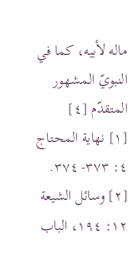ماله لأبيه، كما في النبويّ المشهور المتقدّم [٤]
[١] نهاية المحتاج ٤: ٣٧٣- ٣٧٤.
[٢] وسائل الشيعة ١٢: ١٩٤، الباب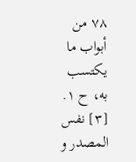٧٨ من أبواب ما يكتسب به، ح ١.
[٣] نفس المصدر و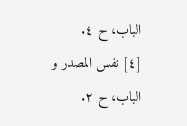الباب، ح ٤.
[٤] نفس المصدر و الباب، ح ٢.